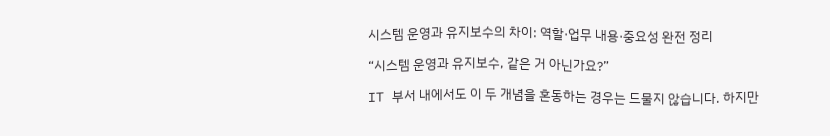시스템 운영과 유지보수의 차이: 역할·업무 내용·중요성 완전 정리

“시스템 운영과 유지보수, 같은 거 아닌가요?”

IT 부서 내에서도 이 두 개념을 혼동하는 경우는 드물지 않습니다. 하지만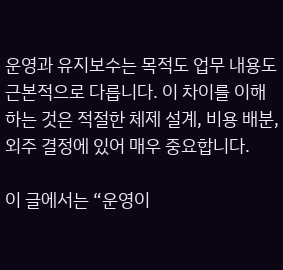운영과 유지보수는 목적도 업무 내용도 근본적으로 다릅니다. 이 차이를 이해하는 것은 적절한 체제 설계, 비용 배분, 외주 결정에 있어 매우 중요합니다.

이 글에서는 “운영이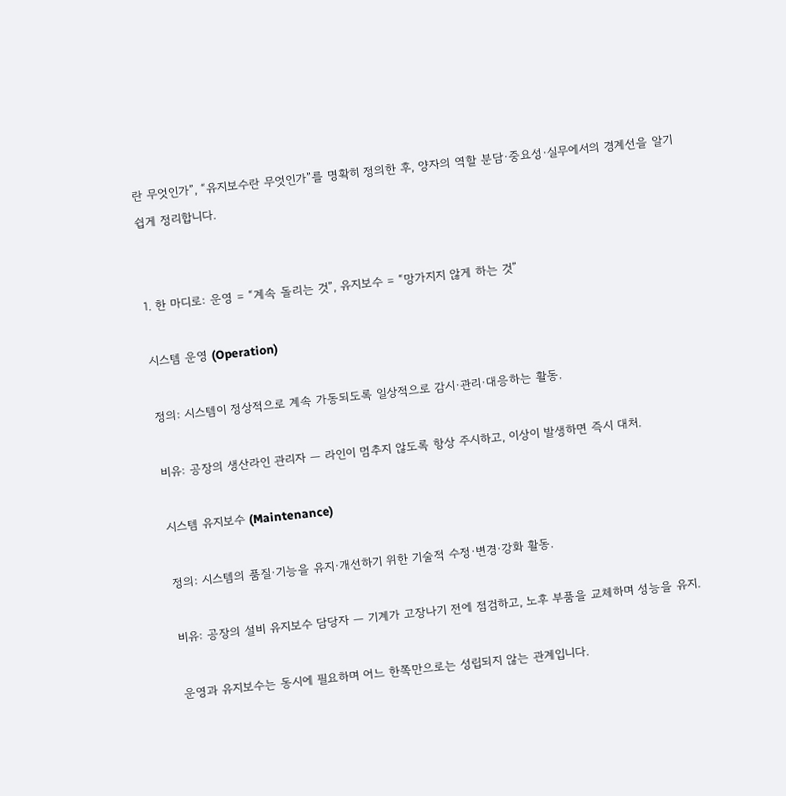란 무엇인가”, “유지보수란 무엇인가”를 명확히 정의한 후, 양자의 역할 분담·중요성·실무에서의 경계선을 알기 쉽게 정리합니다.


1. 한 마디로: 운영 = “계속 돌리는 것”, 유지보수 = “망가지지 않게 하는 것”

시스템 운영 (Operation)

정의: 시스템이 정상적으로 계속 가동되도록 일상적으로 감시·관리·대응하는 활동.

비유: 공장의 생산라인 관리자 — 라인이 멈추지 않도록 항상 주시하고, 이상이 발생하면 즉시 대처.

시스템 유지보수 (Maintenance)

정의: 시스템의 품질·기능을 유지·개선하기 위한 기술적 수정·변경·강화 활동.

비유: 공장의 설비 유지보수 담당자 — 기계가 고장나기 전에 점검하고, 노후 부품을 교체하며 성능을 유지.

운영과 유지보수는 동시에 필요하며 어느 한쪽만으로는 성립되지 않는 관계입니다.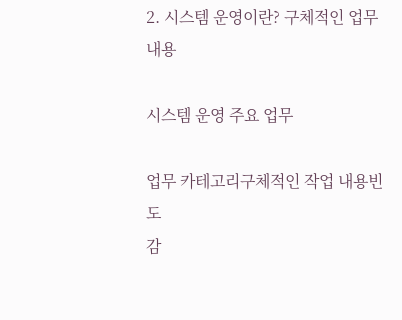2. 시스템 운영이란? 구체적인 업무 내용

시스템 운영 주요 업무

업무 카테고리구체적인 작업 내용빈도
감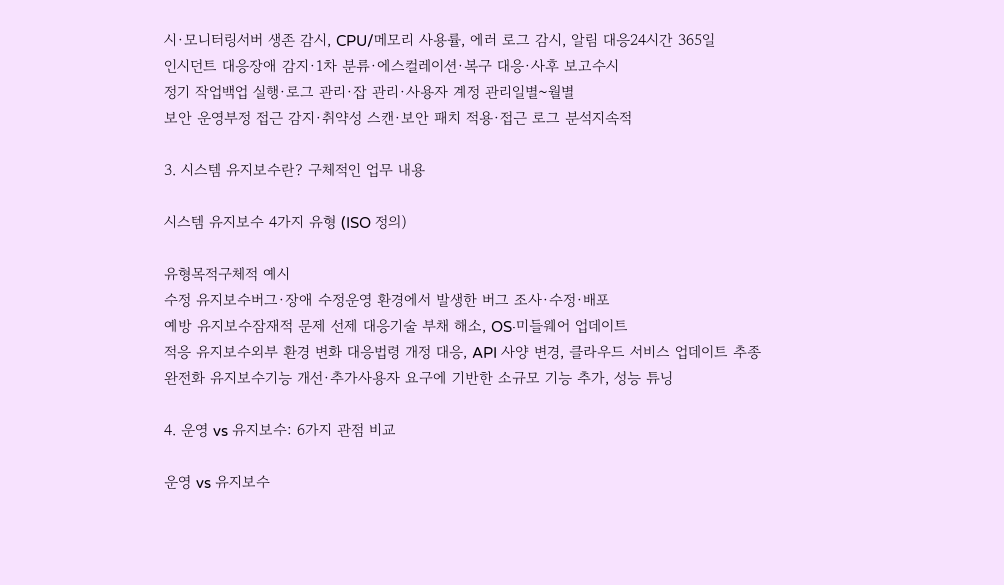시·모니터링서버 생존 감시, CPU/메모리 사용률, 에러 로그 감시, 알림 대응24시간 365일
인시던트 대응장애 감지·1차 분류·에스컬레이션·복구 대응·사후 보고수시
정기 작업백업 실행·로그 관리·잡 관리·사용자 계정 관리일별~월별
보안 운영부정 접근 감지·취약성 스캔·보안 패치 적용·접근 로그 분석지속적

3. 시스템 유지보수란? 구체적인 업무 내용

시스템 유지보수 4가지 유형 (ISO 정의)

유형목적구체적 예시
수정 유지보수버그·장애 수정운영 환경에서 발생한 버그 조사·수정·배포
예방 유지보수잠재적 문제 선제 대응기술 부채 해소, OS·미들웨어 업데이트
적응 유지보수외부 환경 변화 대응법령 개정 대응, API 사양 변경, 클라우드 서비스 업데이트 추종
완전화 유지보수기능 개선·추가사용자 요구에 기반한 소규모 기능 추가, 성능 튜닝

4. 운영 vs 유지보수: 6가지 관점 비교

운영 vs 유지보수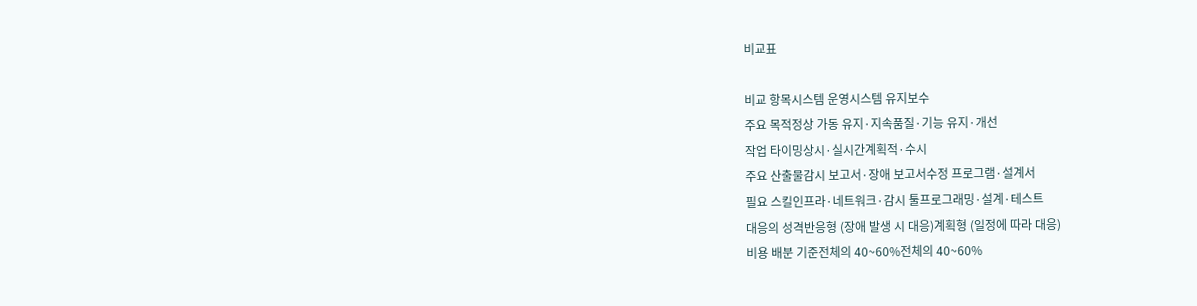비교표

비교 항목시스템 운영시스템 유지보수
주요 목적정상 가동 유지·지속품질·기능 유지·개선
작업 타이밍상시·실시간계획적·수시
주요 산출물감시 보고서·장애 보고서수정 프로그램·설계서
필요 스킬인프라·네트워크·감시 툴프로그래밍·설계·테스트
대응의 성격반응형 (장애 발생 시 대응)계획형 (일정에 따라 대응)
비용 배분 기준전체의 40~60%전체의 40~60%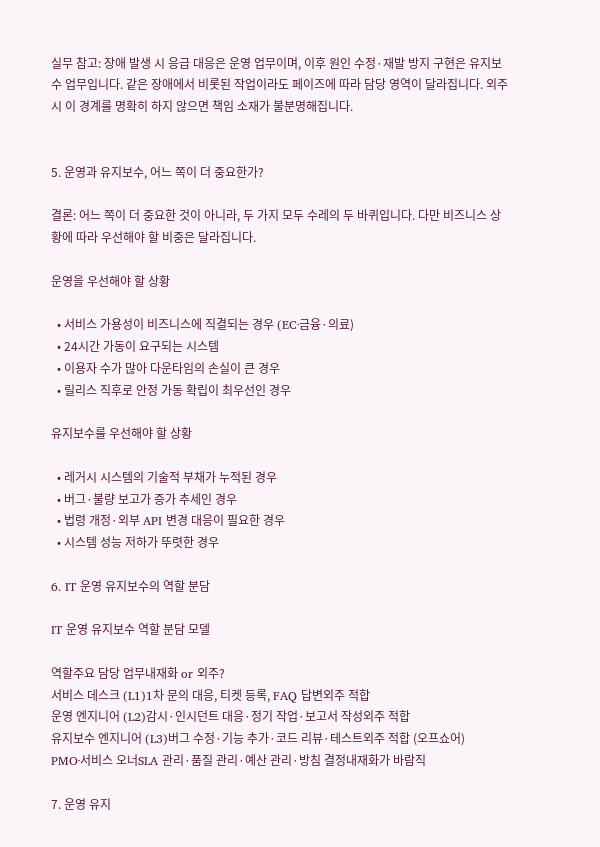실무 참고: 장애 발생 시 응급 대응은 운영 업무이며, 이후 원인 수정·재발 방지 구현은 유지보수 업무입니다. 같은 장애에서 비롯된 작업이라도 페이즈에 따라 담당 영역이 달라집니다. 외주 시 이 경계를 명확히 하지 않으면 책임 소재가 불분명해집니다.


5. 운영과 유지보수, 어느 쪽이 더 중요한가?

결론: 어느 쪽이 더 중요한 것이 아니라, 두 가지 모두 수레의 두 바퀴입니다. 다만 비즈니스 상황에 따라 우선해야 할 비중은 달라집니다.

운영을 우선해야 할 상황

  • 서비스 가용성이 비즈니스에 직결되는 경우 (EC·금융·의료)
  • 24시간 가동이 요구되는 시스템
  • 이용자 수가 많아 다운타임의 손실이 큰 경우
  • 릴리스 직후로 안정 가동 확립이 최우선인 경우

유지보수를 우선해야 할 상황

  • 레거시 시스템의 기술적 부채가 누적된 경우
  • 버그·불량 보고가 증가 추세인 경우
  • 법령 개정·외부 API 변경 대응이 필요한 경우
  • 시스템 성능 저하가 뚜렷한 경우

6. IT 운영 유지보수의 역할 분담

IT 운영 유지보수 역할 분담 모델

역할주요 담당 업무내재화 or 외주?
서비스 데스크 (L1)1차 문의 대응, 티켓 등록, FAQ 답변외주 적합
운영 엔지니어 (L2)감시·인시던트 대응·정기 작업·보고서 작성외주 적합
유지보수 엔지니어 (L3)버그 수정·기능 추가·코드 리뷰·테스트외주 적합 (오프쇼어)
PMO·서비스 오너SLA 관리·품질 관리·예산 관리·방침 결정내재화가 바람직

7. 운영 유지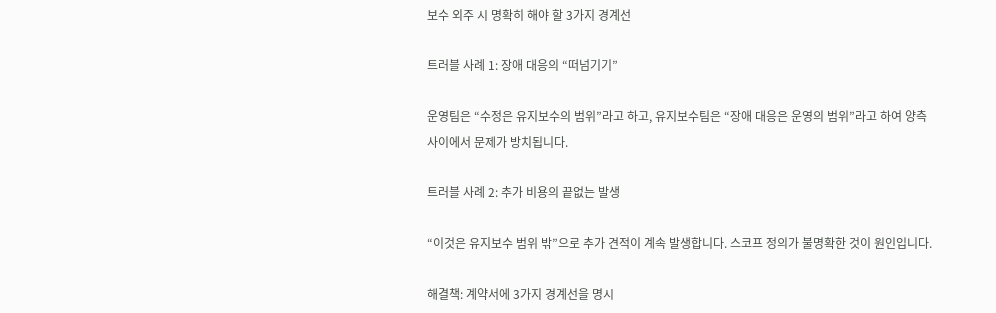보수 외주 시 명확히 해야 할 3가지 경계선

트러블 사례 1: 장애 대응의 “떠넘기기”

운영팀은 “수정은 유지보수의 범위”라고 하고, 유지보수팀은 “장애 대응은 운영의 범위”라고 하여 양측 사이에서 문제가 방치됩니다.

트러블 사례 2: 추가 비용의 끝없는 발생

“이것은 유지보수 범위 밖”으로 추가 견적이 계속 발생합니다. 스코프 정의가 불명확한 것이 원인입니다.

해결책: 계약서에 3가지 경계선을 명시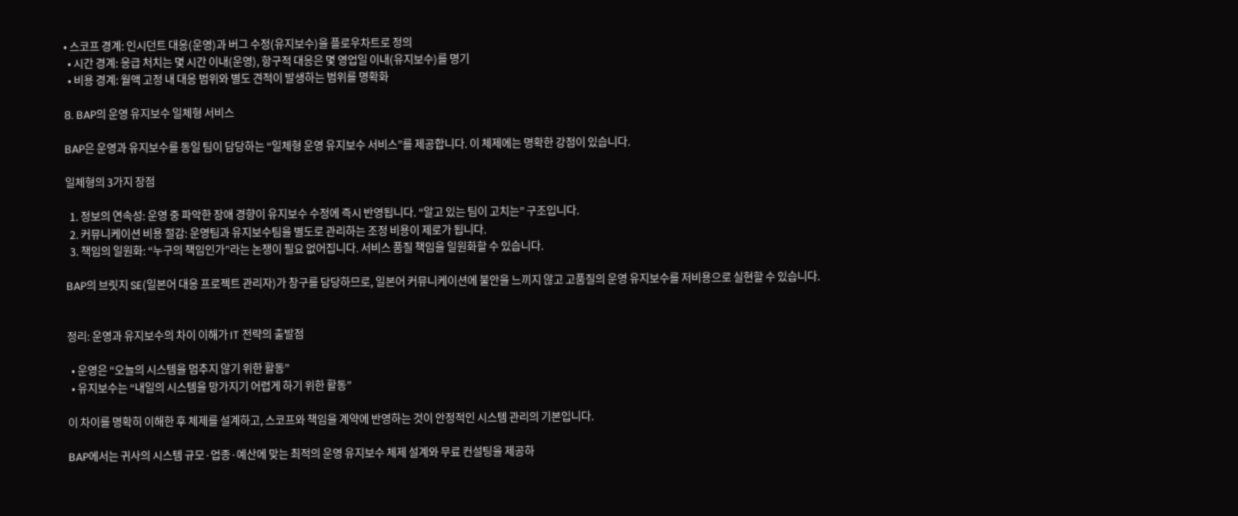• 스코프 경계: 인시던트 대응(운영)과 버그 수정(유지보수)을 플로우차트로 정의
  • 시간 경계: 응급 처치는 몇 시간 이내(운영), 항구적 대응은 몇 영업일 이내(유지보수)를 명기
  • 비용 경계: 월액 고정 내 대응 범위와 별도 견적이 발생하는 범위를 명확화

8. BAP의 운영 유지보수 일체형 서비스

BAP은 운영과 유지보수를 동일 팀이 담당하는 “일체형 운영 유지보수 서비스”를 제공합니다. 이 체제에는 명확한 강점이 있습니다.

일체형의 3가지 장점

  1. 정보의 연속성: 운영 중 파악한 장애 경향이 유지보수 수정에 즉시 반영됩니다. “알고 있는 팀이 고치는” 구조입니다.
  2. 커뮤니케이션 비용 절감: 운영팀과 유지보수팀을 별도로 관리하는 조정 비용이 제로가 됩니다.
  3. 책임의 일원화: “누구의 책임인가”라는 논쟁이 필요 없어집니다. 서비스 품질 책임을 일원화할 수 있습니다.

BAP의 브릿지 SE(일본어 대응 프로젝트 관리자)가 창구를 담당하므로, 일본어 커뮤니케이션에 불안을 느끼지 않고 고품질의 운영 유지보수를 저비용으로 실현할 수 있습니다.


정리: 운영과 유지보수의 차이 이해가 IT 전략의 출발점

  • 운영은 “오늘의 시스템을 멈추지 않기 위한 활동”
  • 유지보수는 “내일의 시스템을 망가지기 어렵게 하기 위한 활동”

이 차이를 명확히 이해한 후 체제를 설계하고, 스코프와 책임을 계약에 반영하는 것이 안정적인 시스템 관리의 기본입니다.

BAP에서는 귀사의 시스템 규모·업종·예산에 맞는 최적의 운영 유지보수 체제 설계와 무료 컨설팅을 제공하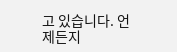고 있습니다. 언제든지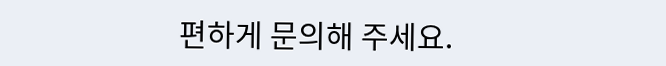편하게 문의해 주세요.